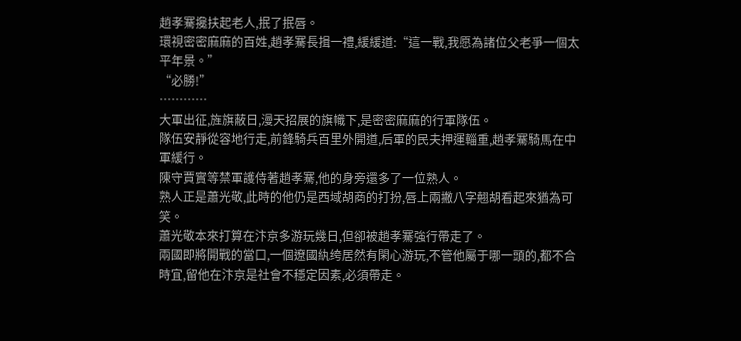趙孝騫攙扶起老人,抿了抿唇。
環視密密麻麻的百姓,趙孝騫長揖一禮,緩緩道:“這一戰,我愿為諸位父老爭一個太平年景。”
“必勝!”
…………
大軍出征,旌旗蔽日,漫天招展的旗幟下,是密密麻麻的行軍隊伍。
隊伍安靜從容地行走,前鋒騎兵百里外開道,后軍的民夫押運輜重,趙孝騫騎馬在中軍緩行。
陳守賈實等禁軍護侍著趙孝騫,他的身旁還多了一位熟人。
熟人正是蕭光敬,此時的他仍是西域胡商的打扮,唇上兩撇八字翹胡看起來猶為可笑。
蕭光敬本來打算在汴京多游玩幾日,但卻被趙孝騫強行帶走了。
兩國即將開戰的當口,一個遼國紈绔居然有閑心游玩,不管他屬于哪一頭的,都不合時宜,留他在汴京是社會不穩定因素,必須帶走。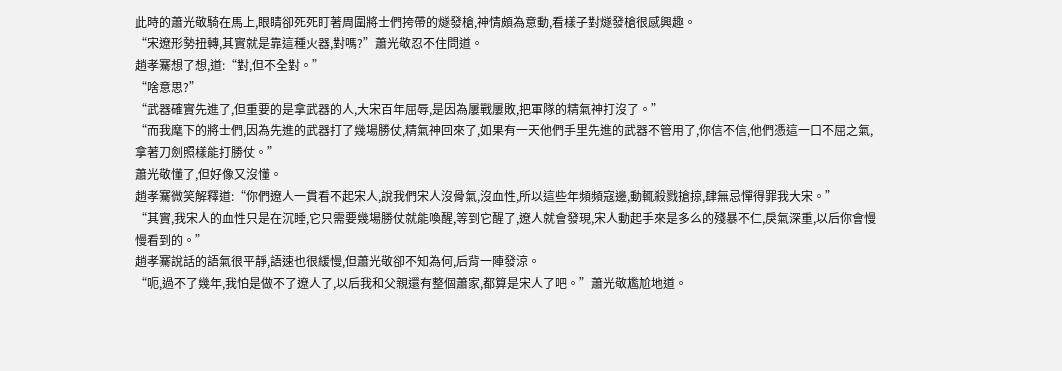此時的蕭光敬騎在馬上,眼睛卻死死盯著周圍將士們挎帶的燧發槍,神情頗為意動,看樣子對燧發槍很感興趣。
“宋遼形勢扭轉,其實就是靠這種火器,對嗎?”蕭光敬忍不住問道。
趙孝騫想了想,道:“對,但不全對。”
“啥意思?”
“武器確實先進了,但重要的是拿武器的人,大宋百年屈辱,是因為屢戰屢敗,把軍隊的精氣神打沒了。”
“而我麾下的將士們,因為先進的武器打了幾場勝仗,精氣神回來了,如果有一天他們手里先進的武器不管用了,你信不信,他們憑這一口不屈之氣,拿著刀劍照樣能打勝仗。”
蕭光敬懂了,但好像又沒懂。
趙孝騫微笑解釋道:“你們遼人一貫看不起宋人,說我們宋人沒骨氣,沒血性,所以這些年頻頻寇邊,動輒殺戮搶掠,肆無忌憚得罪我大宋。”
“其實,我宋人的血性只是在沉睡,它只需要幾場勝仗就能喚醒,等到它醒了,遼人就會發現,宋人動起手來是多么的殘暴不仁,戾氣深重,以后你會慢慢看到的。”
趙孝騫說話的語氣很平靜,語速也很緩慢,但蕭光敬卻不知為何,后背一陣發涼。
“呃,過不了幾年,我怕是做不了遼人了,以后我和父親還有整個蕭家,都算是宋人了吧。”蕭光敬尷尬地道。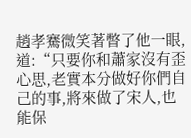趙孝騫微笑著瞥了他一眼,道:“只要你和蕭家沒有歪心思,老實本分做好你們自己的事,將來做了宋人,也能保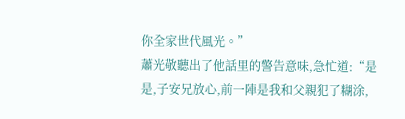你全家世代風光。”
蕭光敬聽出了他話里的警告意味,急忙道:“是是,子安兄放心,前一陣是我和父親犯了糊涂,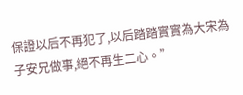保證以后不再犯了,以后踏踏實實為大宋為子安兄做事,絕不再生二心。”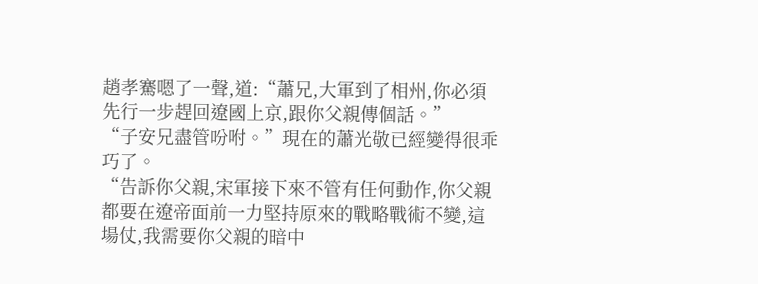趙孝騫嗯了一聲,道:“蕭兄,大軍到了相州,你必須先行一步趕回遼國上京,跟你父親傳個話。”
“子安兄盡管吩咐。”現在的蕭光敬已經變得很乖巧了。
“告訴你父親,宋軍接下來不管有任何動作,你父親都要在遼帝面前一力堅持原來的戰略戰術不變,這場仗,我需要你父親的暗中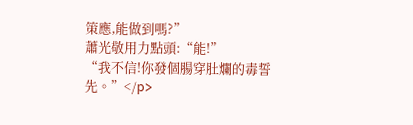策應,能做到嗎?”
蕭光敬用力點頭:“能!”
“我不信!你發個腸穿肚爛的毒誓先。”</p>